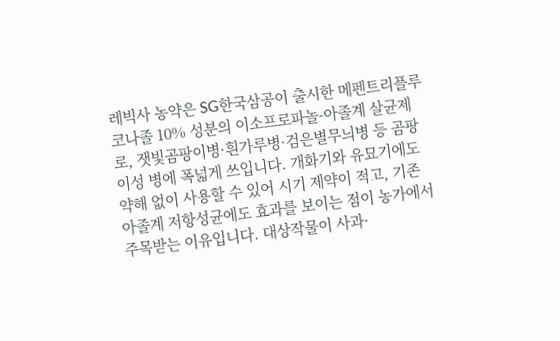레빅사 농약은 SG한국삼공이 출시한 메펜트리플루코나졸 10% 성분의 이소프로파놀-아졸계 살균제로, 잿빛곰팡이병·흰가루병·검은별무늬병 등 곰팡이성 병에 폭넓게 쓰입니다. 개화기와 유묘기에도 약해 없이 사용할 수 있어 시기 제약이 적고, 기존 아졸계 저항성균에도 효과를 보이는 점이 농가에서 주목받는 이유입니다. 대상작물이 사과·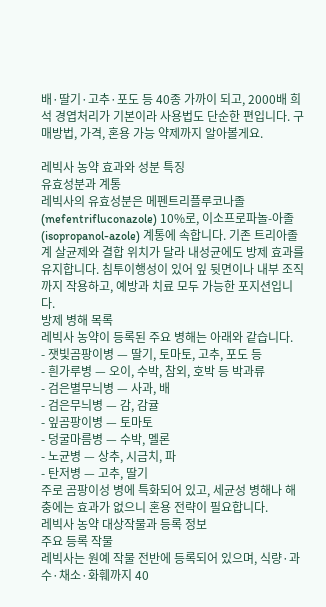배·딸기·고추·포도 등 40종 가까이 되고, 2000배 희석 경엽처리가 기본이라 사용법도 단순한 편입니다. 구매방법, 가격, 혼용 가능 약제까지 알아볼게요.

레빅사 농약 효과와 성분 특징
유효성분과 계통
레빅사의 유효성분은 메펜트리플루코나졸(mefentrifluconazole) 10%로, 이소프로파놀-아졸(isopropanol-azole) 계통에 속합니다. 기존 트리아졸계 살균제와 결합 위치가 달라 내성균에도 방제 효과를 유지합니다. 침투이행성이 있어 잎 뒷면이나 내부 조직까지 작용하고, 예방과 치료 모두 가능한 포지션입니다.
방제 병해 목록
레빅사 농약이 등록된 주요 병해는 아래와 같습니다.
- 잿빛곰팡이병 — 딸기, 토마토, 고추, 포도 등
- 흰가루병 — 오이, 수박, 참외, 호박 등 박과류
- 검은별무늬병 — 사과, 배
- 검은무늬병 — 감, 감귤
- 잎곰팡이병 — 토마토
- 덩굴마름병 — 수박, 멜론
- 노균병 — 상추, 시금치, 파
- 탄저병 — 고추, 딸기
주로 곰팡이성 병에 특화되어 있고, 세균성 병해나 해충에는 효과가 없으니 혼용 전략이 필요합니다.
레빅사 농약 대상작물과 등록 정보
주요 등록 작물
레빅사는 원예 작물 전반에 등록되어 있으며, 식량·과수·채소·화훼까지 40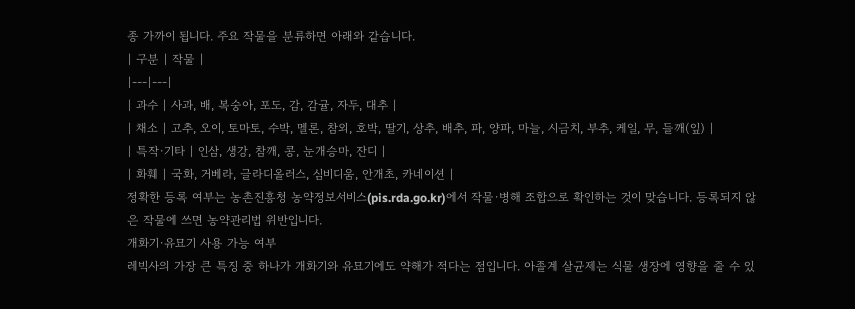종 가까이 됩니다. 주요 작물을 분류하면 아래와 같습니다.
| 구분 | 작물 |
|---|---|
| 과수 | 사과, 배, 복숭아, 포도, 감, 감귤, 자두, 대추 |
| 채소 | 고추, 오이, 토마토, 수박, 멜론, 참외, 호박, 딸기, 상추, 배추, 파, 양파, 마늘, 시금치, 부추, 케일, 무, 들깨(잎) |
| 특작·기타 | 인삼, 생강, 참깨, 콩, 눈개승마, 잔디 |
| 화훼 | 국화, 거베라, 글라디올러스, 심비디움, 안개초, 카네이션 |
정확한 등록 여부는 농촌진흥청 농약정보서비스(pis.rda.go.kr)에서 작물·병해 조합으로 확인하는 것이 맞습니다. 등록되지 않은 작물에 쓰면 농약관리법 위반입니다.
개화기·유묘기 사용 가능 여부
레빅사의 가장 큰 특징 중 하나가 개화기와 유묘기에도 약해가 적다는 점입니다. 아졸계 살균제는 식물 생장에 영향을 줄 수 있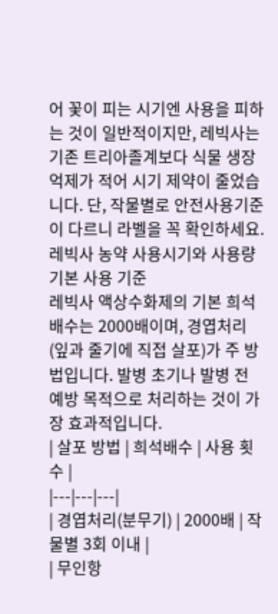어 꽃이 피는 시기엔 사용을 피하는 것이 일반적이지만, 레빅사는 기존 트리아졸계보다 식물 생장 억제가 적어 시기 제약이 줄었습니다. 단, 작물별로 안전사용기준이 다르니 라벨을 꼭 확인하세요.
레빅사 농약 사용시기와 사용량
기본 사용 기준
레빅사 액상수화제의 기본 희석배수는 2000배이며, 경엽처리(잎과 줄기에 직접 살포)가 주 방법입니다. 발병 초기나 발병 전 예방 목적으로 처리하는 것이 가장 효과적입니다.
| 살포 방법 | 희석배수 | 사용 횟수 |
|---|---|---|
| 경엽처리(분무기) | 2000배 | 작물별 3회 이내 |
| 무인항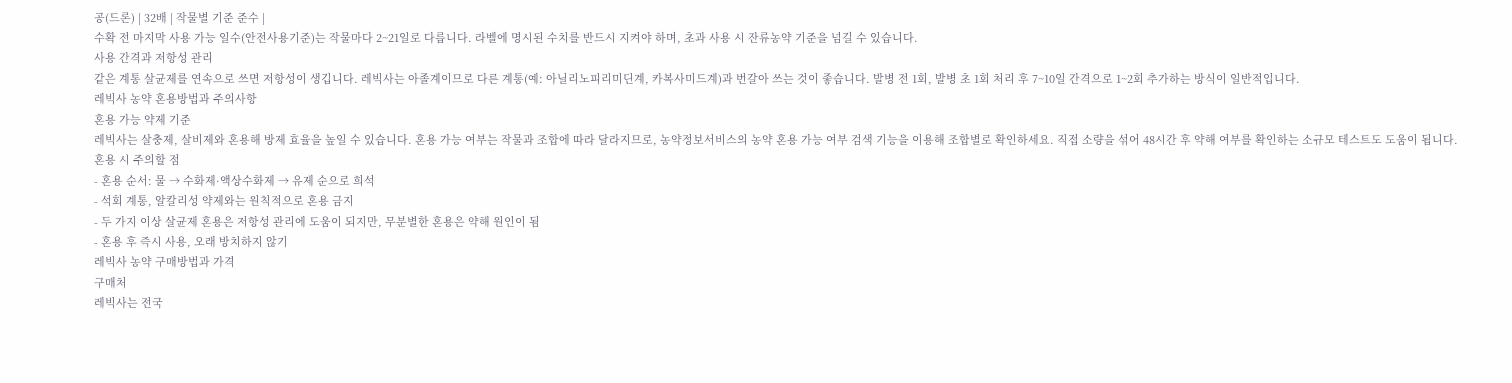공(드론) | 32배 | 작물별 기준 준수 |
수확 전 마지막 사용 가능 일수(안전사용기준)는 작물마다 2~21일로 다릅니다. 라벨에 명시된 수치를 반드시 지켜야 하며, 초과 사용 시 잔류농약 기준을 넘길 수 있습니다.
사용 간격과 저항성 관리
같은 계통 살균제를 연속으로 쓰면 저항성이 생깁니다. 레빅사는 아졸계이므로 다른 계통(예: 아닐리노피리미딘계, 카복사미드계)과 번갈아 쓰는 것이 좋습니다. 발병 전 1회, 발병 초 1회 처리 후 7~10일 간격으로 1~2회 추가하는 방식이 일반적입니다.
레빅사 농약 혼용방법과 주의사항
혼용 가능 약제 기준
레빅사는 살충제, 살비제와 혼용해 방제 효율을 높일 수 있습니다. 혼용 가능 여부는 작물과 조합에 따라 달라지므로, 농약정보서비스의 농약 혼용 가능 여부 검색 기능을 이용해 조합별로 확인하세요. 직접 소량을 섞어 48시간 후 약해 여부를 확인하는 소규모 테스트도 도움이 됩니다.
혼용 시 주의할 점
- 혼용 순서: 물 → 수화제·액상수화제 → 유제 순으로 희석
- 석회 계통, 알칼리성 약제와는 원칙적으로 혼용 금지
- 두 가지 이상 살균제 혼용은 저항성 관리에 도움이 되지만, 무분별한 혼용은 약해 원인이 됨
- 혼용 후 즉시 사용, 오래 방치하지 않기
레빅사 농약 구매방법과 가격
구매처
레빅사는 전국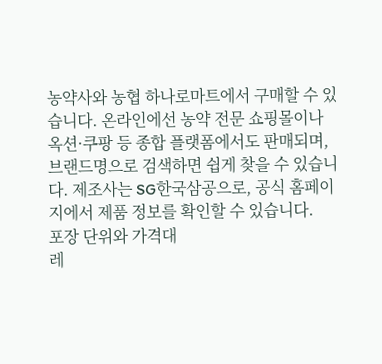농약사와 농협 하나로마트에서 구매할 수 있습니다. 온라인에선 농약 전문 쇼핑몰이나 옥션·쿠팡 등 종합 플랫폼에서도 판매되며, 브랜드명으로 검색하면 쉽게 찾을 수 있습니다. 제조사는 SG한국삼공으로, 공식 홈페이지에서 제품 정보를 확인할 수 있습니다.
포장 단위와 가격대
레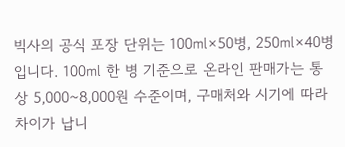빅사의 공식 포장 단위는 100㎖×50병, 250㎖×40병입니다. 100㎖ 한 병 기준으로 온라인 판매가는 통상 5,000~8,000원 수준이며, 구매처와 시기에 따라 차이가 납니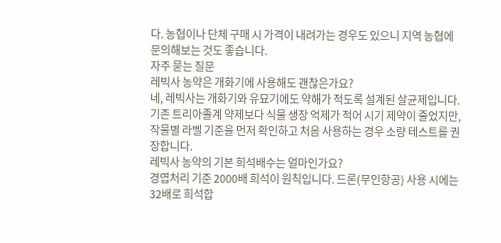다. 농협이나 단체 구매 시 가격이 내려가는 경우도 있으니 지역 농협에 문의해보는 것도 좋습니다.
자주 묻는 질문
레빅사 농약은 개화기에 사용해도 괜찮은가요?
네, 레빅사는 개화기와 유묘기에도 약해가 적도록 설계된 살균제입니다. 기존 트리아졸계 약제보다 식물 생장 억제가 적어 시기 제약이 줄었지만, 작물별 라벨 기준을 먼저 확인하고 처음 사용하는 경우 소량 테스트를 권장합니다.
레빅사 농약의 기본 희석배수는 얼마인가요?
경엽처리 기준 2000배 희석이 원칙입니다. 드론(무인항공) 사용 시에는 32배로 희석합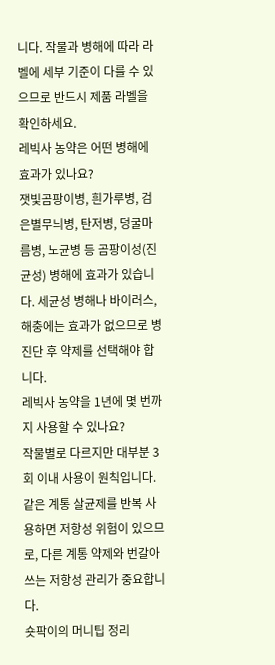니다. 작물과 병해에 따라 라벨에 세부 기준이 다를 수 있으므로 반드시 제품 라벨을 확인하세요.
레빅사 농약은 어떤 병해에 효과가 있나요?
잿빛곰팡이병, 흰가루병, 검은별무늬병, 탄저병, 덩굴마름병, 노균병 등 곰팡이성(진균성) 병해에 효과가 있습니다. 세균성 병해나 바이러스, 해충에는 효과가 없으므로 병 진단 후 약제를 선택해야 합니다.
레빅사 농약을 1년에 몇 번까지 사용할 수 있나요?
작물별로 다르지만 대부분 3회 이내 사용이 원칙입니다. 같은 계통 살균제를 반복 사용하면 저항성 위험이 있으므로, 다른 계통 약제와 번갈아 쓰는 저항성 관리가 중요합니다.
숏팍이의 머니팁 정리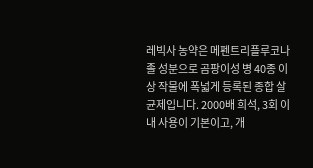레빅사 농약은 메펜트리플루코나졸 성분으로 곰팡이성 병 40종 이상 작물에 폭넓게 등록된 종합 살균제입니다. 2000배 희석, 3회 이내 사용이 기본이고, 개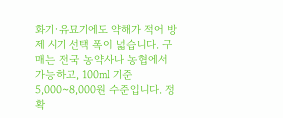화기·유묘기에도 약해가 적어 방제 시기 선택 폭이 넓습니다. 구매는 전국 농약사나 농협에서 가능하고, 100㎖ 기준 5,000~8,000원 수준입니다. 정확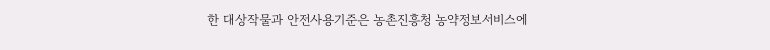한 대상작물과 안전사용기준은 농촌진흥청 농약정보서비스에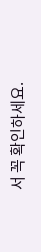서 꼭 확인하세요.